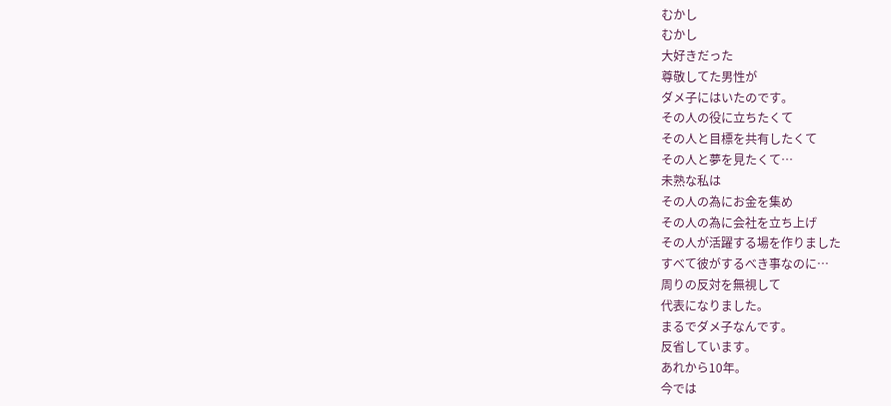むかし
むかし
大好きだった
尊敬してた男性が
ダメ子にはいたのです。
その人の役に立ちたくて
その人と目標を共有したくて
その人と夢を見たくて…
未熟な私は
その人の為にお金を集め
その人の為に会社を立ち上げ
その人が活躍する場を作りました
すべて彼がするべき事なのに…
周りの反対を無視して
代表になりました。
まるでダメ子なんです。
反省しています。
あれから10年。
今では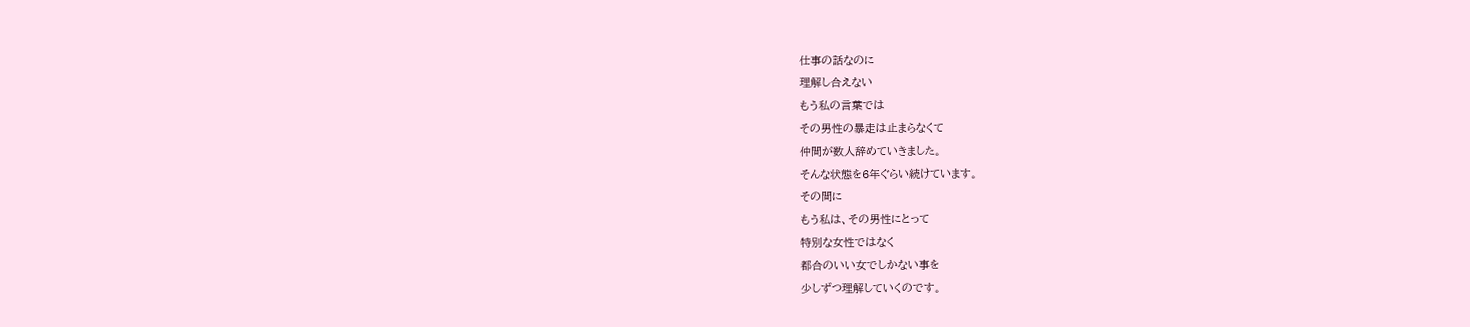仕事の話なのに
理解し合えない
もう私の言葉では
その男性の暴走は止まらなくて
仲間が数人辞めていきました。
そんな状態を6年ぐらい続けています。
その間に
もう私は、その男性にとって
特別な女性ではなく
都合のいい女でしかない事を
少しずつ理解していくのです。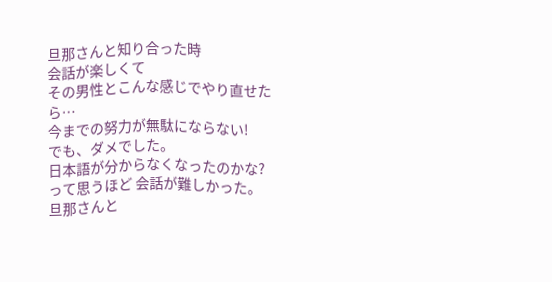旦那さんと知り合った時
会話が楽しくて
その男性とこんな感じでやり直せたら…
今までの努力が無駄にならない!
でも、ダメでした。
日本語が分からなくなったのかな?
って思うほど 会話が難しかった。
旦那さんと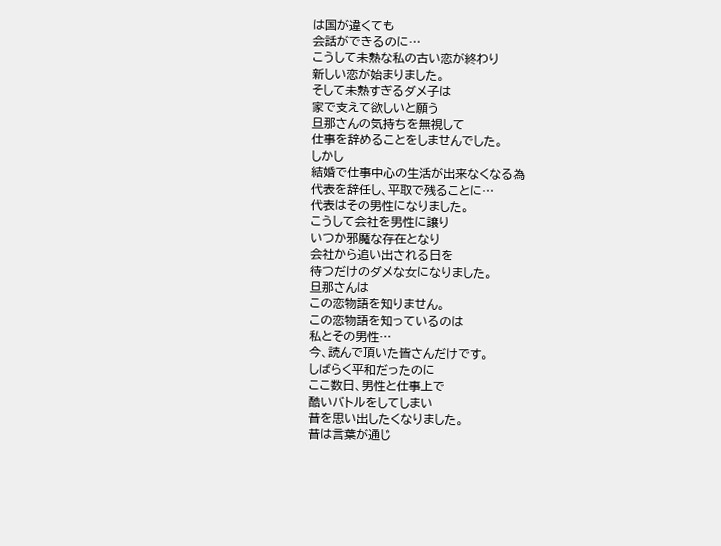は国が違くても
会話ができるのに…
こうして未熟な私の古い恋が終わり
新しい恋が始まりました。
そして未熟すぎるダメ子は
家で支えて欲しいと願う
旦那さんの気持ちを無視して
仕事を辞めることをしませんでした。
しかし
結婚で仕事中心の生活が出来なくなる為
代表を辞任し、平取で残ることに…
代表はその男性になりました。
こうして会社を男性に譲り
いつか邪魔な存在となり
会社から追い出される日を
待つだけのダメな女になりました。
旦那さんは
この恋物語を知りません。
この恋物語を知っているのは
私とその男性…
今、読んで頂いた皆さんだけです。
しばらく平和だったのに
ここ数日、男性と仕事上で
酷いバトルをしてしまい
昔を思い出したくなりました。
昔は言葉が通じ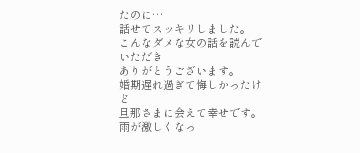たのに…
話せてスッキリしました。
こんなダメな女の話を読んでいただき
ありがとうございます。
婚期遅れ過ぎて悔しかったけど
旦那さまに会えて幸せです。
雨が激しくなっ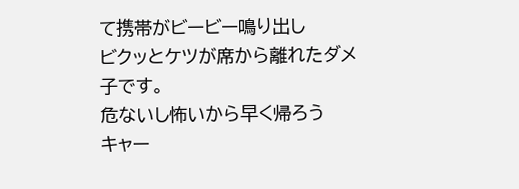て携帯がビービー鳴り出し
ビクッとケツが席から離れたダメ子です。
危ないし怖いから早く帰ろう
キャー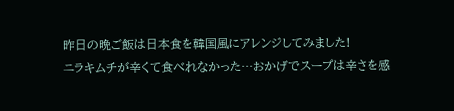昨日の晩ご飯は日本食を韓国風にアレンジしてみました!
ニラキムチが辛くて食べれなかった…おかげでスープは辛さを感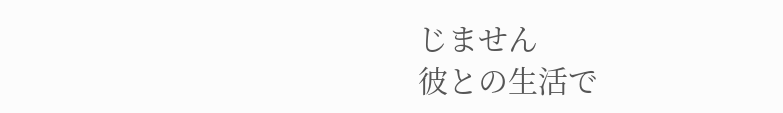じません
彼との生活で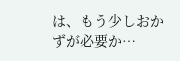は、もう少しおかずが必要か…